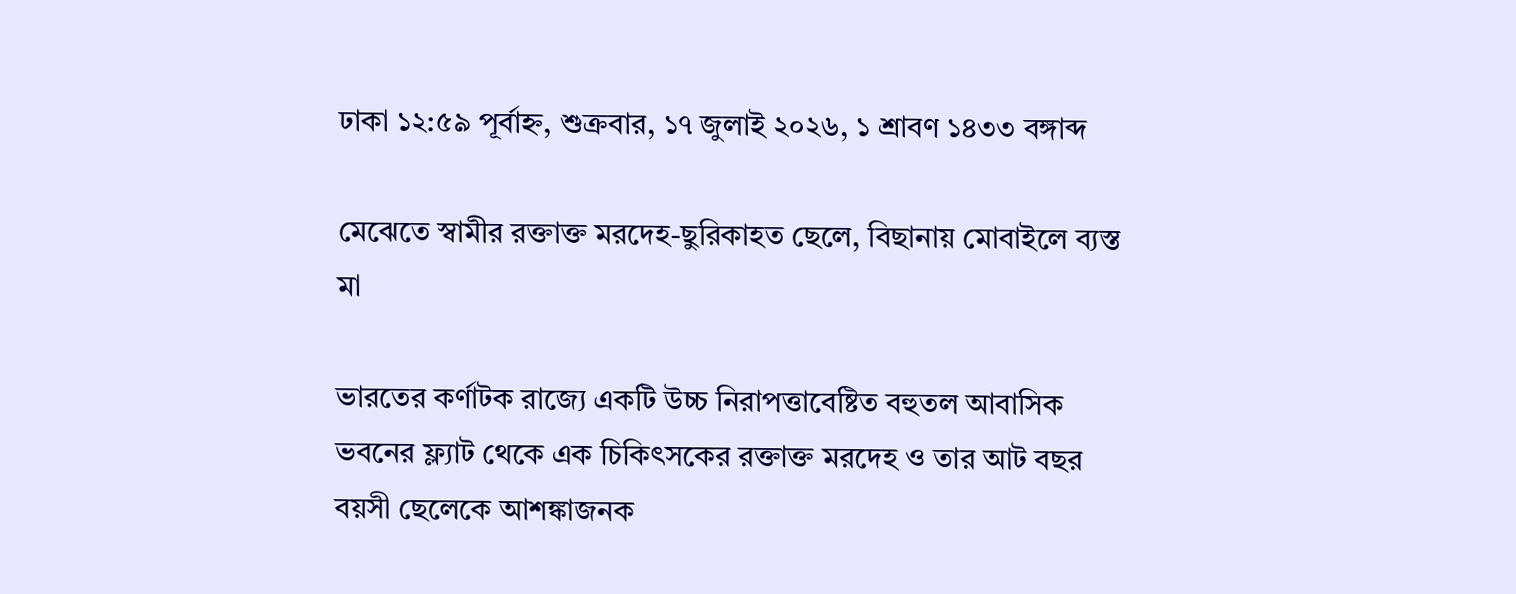ঢাকা ১২:৫৯ পূর্বাহ্ন, শুক্রবার, ১৭ জুলাই ২০২৬, ১ শ্রাবণ ১৪৩৩ বঙ্গাব্দ

মেঝেতে স্বামীর রক্তাক্ত মরদেহ-ছুরিকাহত ছেলে, বিছানায় মোবাইলে ব্যস্ত মা

ভারতের কর্ণাটক রাজ্যে একটি উচ্চ নিরাপত্তাবেষ্টিত বহুতল আবাসিক ভবনের ফ্ল্যাট থেকে এক চিকিৎসকের রক্তাক্ত মরদেহ ও তার আট বছর বয়সী ছেলেকে আশঙ্কাজনক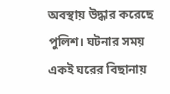অবস্থায় উদ্ধার করেছে পুলিশ। ঘটনার সময় একই ঘরের বিছানায়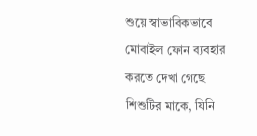শুয়ে স্বাভাবিকভাবে মোবাইল ফোন ব্যবহার করতে দেখা গেছে শিশুটির মাকে, যিনি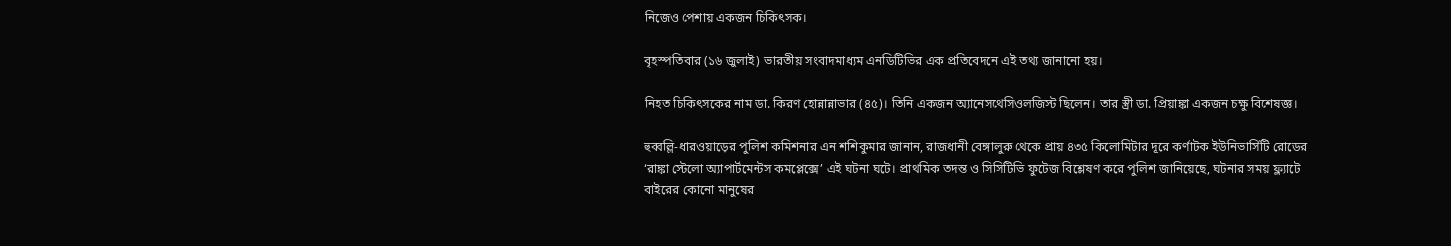নিজেও পেশায় একজন চিকিৎসক।

বৃহস্পতিবার (১৬ জুলাই) ভারতীয় সংবাদমাধ্যম এনডিটিভির এক প্রতিবেদনে এই তথ্য জানানো হয়।

নিহত চিকিৎসকের নাম ডা. কিরণ হোন্নান্নাভার (৪৫)। তিনি একজন অ্যানেসথেসিওলজিস্ট ছিলেন। তার স্ত্রী ডা. প্রিয়াঙ্কা একজন চক্ষু বিশেষজ্ঞ।

হুব্বল্লি-ধারওয়াড়ের পুলিশ কমিশনার এন শশিকুমার জানান, রাজধানী বেঙ্গালুরু থেকে প্রায় ৪৩৫ কিলোমিটার দূরে কর্ণাটক ইউনিভার্সিটি রোডের ‘রাঙ্কা স্টেলো অ্যাপার্টমেন্টস কমপ্লেক্সে’ এই ঘটনা ঘটে। প্রাথমিক তদন্ত ও সিসিটিভি ফুটেজ বিশ্লেষণ করে পুলিশ জানিয়েছে, ঘটনার সময় ফ্ল্যাটে বাইরের কোনো মানুষের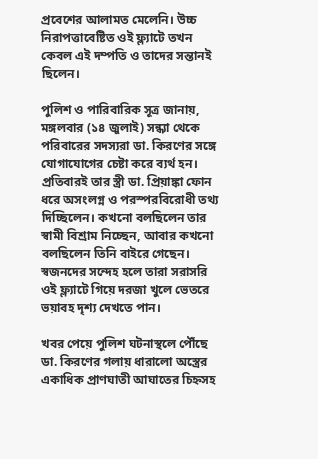প্রবেশের আলামত মেলেনি। উচ্চ নিরাপত্তাবেষ্টিত ওই ফ্ল্যাটে তখন কেবল এই দম্পতি ও তাদের সন্তানই ছিলেন।

পুলিশ ও পারিবারিক সূত্র জানায়, মঙ্গলবার (১৪ জুলাই) সন্ধ্যা থেকে পরিবারের সদস্যরা ডা. কিরণের সঙ্গে যোগাযোগের চেষ্টা করে ব্যর্থ হন। প্রতিবারই তার স্ত্রী ডা. প্রিয়াঙ্কা ফোন ধরে অসংলগ্ন ও পরস্পরবিরোধী তথ্য দিচ্ছিলেন। কখনো বলছিলেন তার স্বামী বিশ্রাম নিচ্ছেন, আবার কখনো বলছিলেন তিনি বাইরে গেছেন। স্বজনদের সন্দেহ হলে তারা সরাসরি ওই ফ্ল্যাটে গিয়ে দরজা খুলে ভেতরে ভয়াবহ দৃশ্য দেখতে পান।

খবর পেয়ে পুলিশ ঘটনাস্থলে পৌঁছে ডা. কিরণের গলায় ধারালো অস্ত্রের একাধিক প্রাণঘাতী আঘাতের চিহ্নসহ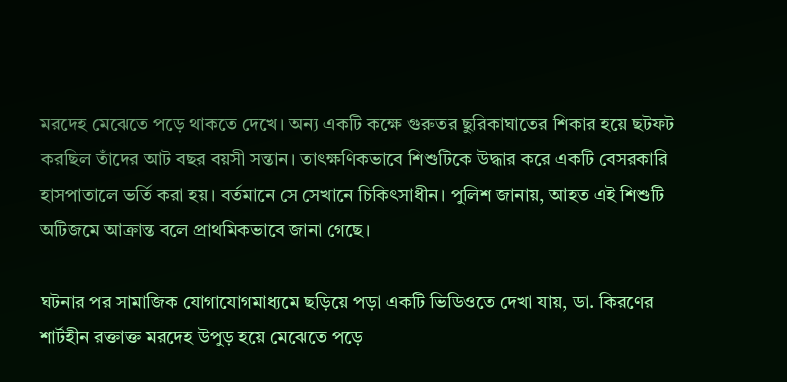মরদেহ মেঝেতে পড়ে থাকতে দেখে। অন্য একটি কক্ষে গুরুতর ছুরিকাঘাতের শিকার হয়ে ছটফট করছিল তাঁদের আট বছর বয়সী সন্তান। তাৎক্ষণিকভাবে শিশুটিকে উদ্ধার করে একটি বেসরকারি হাসপাতালে ভর্তি করা হয়। বর্তমানে সে সেখানে চিকিৎসাধীন। পুলিশ জানায়, আহত এই শিশুটি অটিজমে আক্রান্ত বলে প্রাথমিকভাবে জানা গেছে।

ঘটনার পর সামাজিক যোগাযোগমাধ্যমে ছড়িয়ে পড়া একটি ভিডিওতে দেখা যায়, ডা. কিরণের শার্টহীন রক্তাক্ত মরদেহ উপুড় হয়ে মেঝেতে পড়ে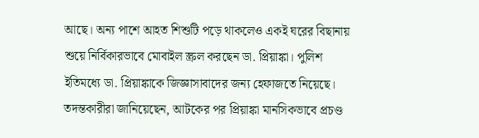আছে। অন্য পাশে আহত শিশুটি পড়ে থাকলেও একই ঘরের বিছানায় শুয়ে নির্বিকারভাবে মোবাইল স্ক্রল করছেন ডা. প্রিয়াঙ্কা। পুলিশ ইতিমধ্যে ডা. প্রিয়াঙ্কাকে জিজ্ঞাসাবাদের জন্য হেফাজতে নিয়েছে। তদন্তকারীরা জানিয়েছেন, আটকের পর প্রিয়াঙ্কা মানসিকভাবে প্রচণ্ড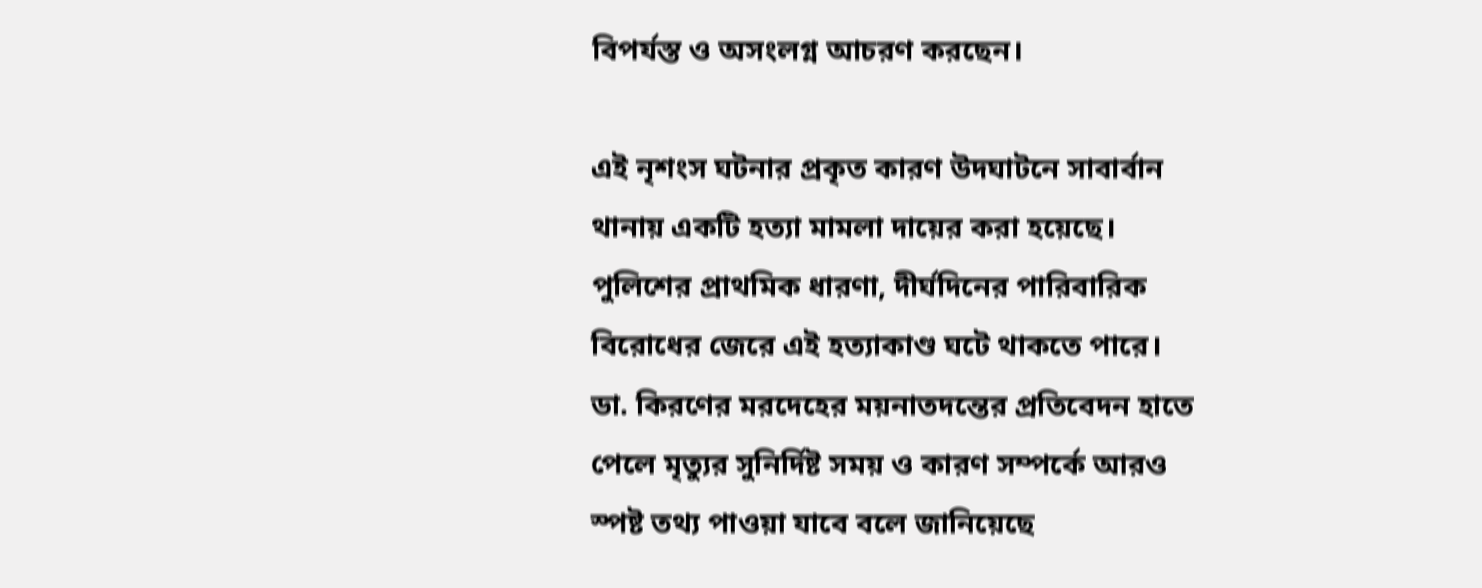বিপর্যস্ত ও অসংলগ্ন আচরণ করছেন।

এই নৃশংস ঘটনার প্রকৃত কারণ উদঘাটনে সাবার্বান থানায় একটি হত্যা মামলা দায়ের করা হয়েছে। পুলিশের প্রাথমিক ধারণা, দীর্ঘদিনের পারিবারিক বিরোধের জেরে এই হত্যাকাণ্ড ঘটে থাকতে পারে। ডা. কিরণের মরদেহের ময়নাতদন্তের প্রতিবেদন হাতে পেলে মৃত্যুর সুনির্দিষ্ট সময় ও কারণ সম্পর্কে আরও স্পষ্ট তথ্য পাওয়া যাবে বলে জানিয়েছে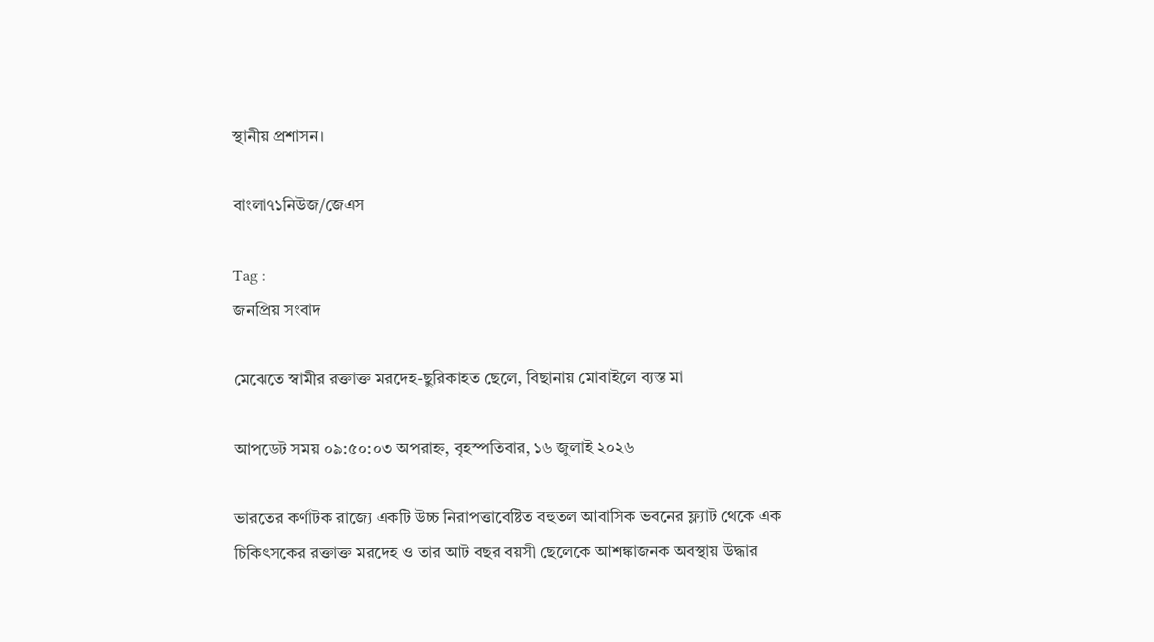স্থানীয় প্রশাসন।

বাংলা৭১নিউজ/জেএস

Tag :
জনপ্রিয় সংবাদ

মেঝেতে স্বামীর রক্তাক্ত মরদেহ-ছুরিকাহত ছেলে, বিছানায় মোবাইলে ব্যস্ত মা

আপডেট সময় ০৯:৫০:০৩ অপরাহ্ন, বৃহস্পতিবার, ১৬ জুলাই ২০২৬

ভারতের কর্ণাটক রাজ্যে একটি উচ্চ নিরাপত্তাবেষ্টিত বহুতল আবাসিক ভবনের ফ্ল্যাট থেকে এক চিকিৎসকের রক্তাক্ত মরদেহ ও তার আট বছর বয়সী ছেলেকে আশঙ্কাজনক অবস্থায় উদ্ধার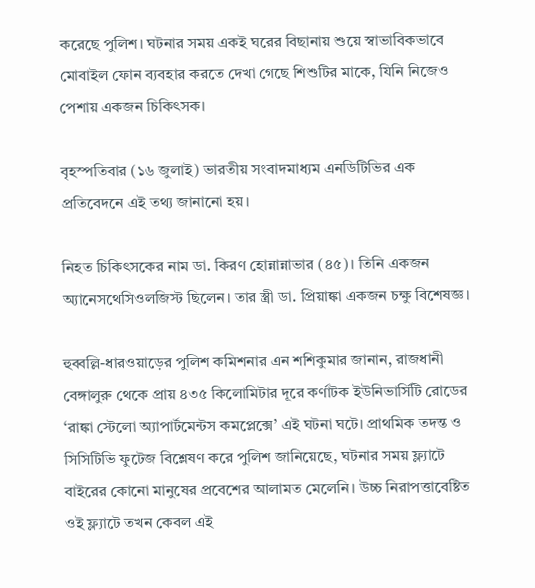করেছে পুলিশ। ঘটনার সময় একই ঘরের বিছানায় শুয়ে স্বাভাবিকভাবে মোবাইল ফোন ব্যবহার করতে দেখা গেছে শিশুটির মাকে, যিনি নিজেও পেশায় একজন চিকিৎসক।

বৃহস্পতিবার (১৬ জুলাই) ভারতীয় সংবাদমাধ্যম এনডিটিভির এক প্রতিবেদনে এই তথ্য জানানো হয়।

নিহত চিকিৎসকের নাম ডা. কিরণ হোন্নান্নাভার (৪৫)। তিনি একজন অ্যানেসথেসিওলজিস্ট ছিলেন। তার স্ত্রী ডা. প্রিয়াঙ্কা একজন চক্ষু বিশেষজ্ঞ।

হুব্বল্লি-ধারওয়াড়ের পুলিশ কমিশনার এন শশিকুমার জানান, রাজধানী বেঙ্গালুরু থেকে প্রায় ৪৩৫ কিলোমিটার দূরে কর্ণাটক ইউনিভার্সিটি রোডের ‘রাঙ্কা স্টেলো অ্যাপার্টমেন্টস কমপ্লেক্সে’ এই ঘটনা ঘটে। প্রাথমিক তদন্ত ও সিসিটিভি ফুটেজ বিশ্লেষণ করে পুলিশ জানিয়েছে, ঘটনার সময় ফ্ল্যাটে বাইরের কোনো মানুষের প্রবেশের আলামত মেলেনি। উচ্চ নিরাপত্তাবেষ্টিত ওই ফ্ল্যাটে তখন কেবল এই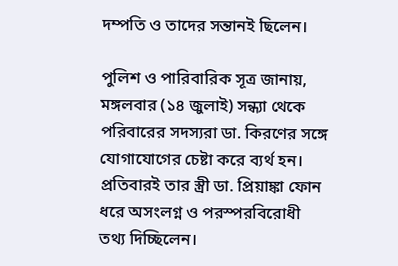দম্পতি ও তাদের সন্তানই ছিলেন।

পুলিশ ও পারিবারিক সূত্র জানায়, মঙ্গলবার (১৪ জুলাই) সন্ধ্যা থেকে পরিবারের সদস্যরা ডা. কিরণের সঙ্গে যোগাযোগের চেষ্টা করে ব্যর্থ হন। প্রতিবারই তার স্ত্রী ডা. প্রিয়াঙ্কা ফোন ধরে অসংলগ্ন ও পরস্পরবিরোধী তথ্য দিচ্ছিলেন।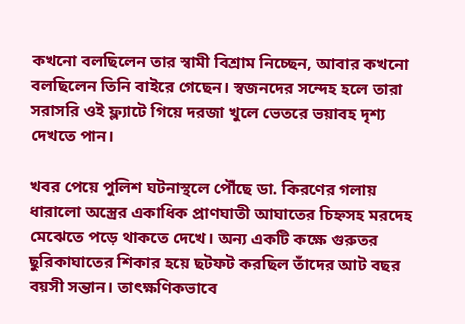কখনো বলছিলেন তার স্বামী বিশ্রাম নিচ্ছেন, আবার কখনো বলছিলেন তিনি বাইরে গেছেন। স্বজনদের সন্দেহ হলে তারা সরাসরি ওই ফ্ল্যাটে গিয়ে দরজা খুলে ভেতরে ভয়াবহ দৃশ্য দেখতে পান।

খবর পেয়ে পুলিশ ঘটনাস্থলে পৌঁছে ডা. কিরণের গলায় ধারালো অস্ত্রের একাধিক প্রাণঘাতী আঘাতের চিহ্নসহ মরদেহ মেঝেতে পড়ে থাকতে দেখে। অন্য একটি কক্ষে গুরুতর ছুরিকাঘাতের শিকার হয়ে ছটফট করছিল তাঁদের আট বছর বয়সী সন্তান। তাৎক্ষণিকভাবে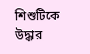শিশুটিকে উদ্ধার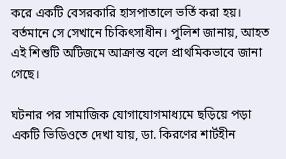করে একটি বেসরকারি হাসপাতালে ভর্তি করা হয়। বর্তমানে সে সেখানে চিকিৎসাধীন। পুলিশ জানায়, আহত এই শিশুটি অটিজমে আক্রান্ত বলে প্রাথমিকভাবে জানা গেছে।

ঘটনার পর সামাজিক যোগাযোগমাধ্যমে ছড়িয়ে পড়া একটি ভিডিওতে দেখা যায়, ডা. কিরণের শার্টহীন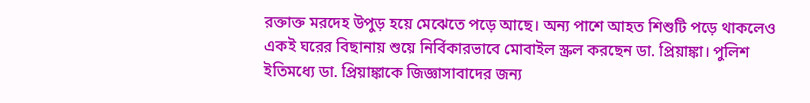রক্তাক্ত মরদেহ উপুড় হয়ে মেঝেতে পড়ে আছে। অন্য পাশে আহত শিশুটি পড়ে থাকলেও একই ঘরের বিছানায় শুয়ে নির্বিকারভাবে মোবাইল স্ক্রল করছেন ডা. প্রিয়াঙ্কা। পুলিশ ইতিমধ্যে ডা. প্রিয়াঙ্কাকে জিজ্ঞাসাবাদের জন্য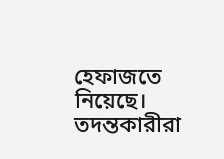হেফাজতে নিয়েছে। তদন্তকারীরা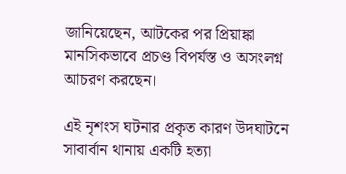জানিয়েছেন, আটকের পর প্রিয়াঙ্কা মানসিকভাবে প্রচণ্ড বিপর্যস্ত ও অসংলগ্ন আচরণ করছেন।

এই নৃশংস ঘটনার প্রকৃত কারণ উদঘাটনে সাবার্বান থানায় একটি হত্যা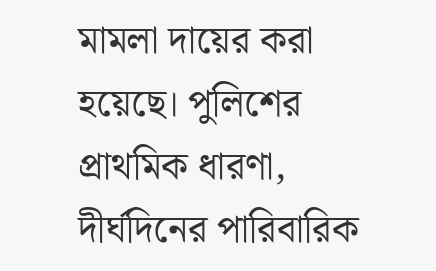মামলা দায়ের করা হয়েছে। পুলিশের প্রাথমিক ধারণা, দীর্ঘদিনের পারিবারিক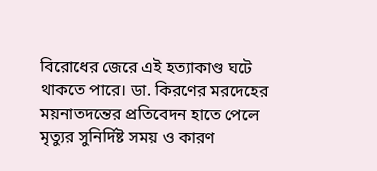বিরোধের জেরে এই হত্যাকাণ্ড ঘটে থাকতে পারে। ডা. কিরণের মরদেহের ময়নাতদন্তের প্রতিবেদন হাতে পেলে মৃত্যুর সুনির্দিষ্ট সময় ও কারণ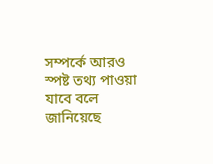সম্পর্কে আরও স্পষ্ট তথ্য পাওয়া যাবে বলে জানিয়েছে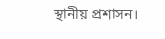স্থানীয় প্রশাসন।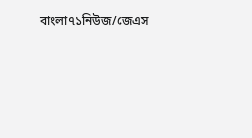বাংলা৭১নিউজ/জেএস